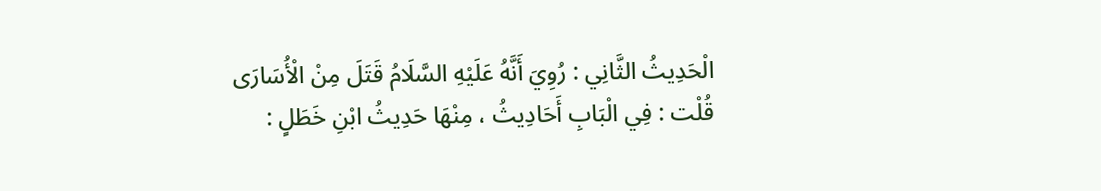الْحَدِيثُ الثَّانِي : رُوِيَ أَنَّهُ عَلَيْهِ السَّلَامُ قَتَلَ مِنْ الْأُسَارَى قُلْت : فِي الْبَابِ أَحَادِيثُ ، مِنْهَا حَدِيثُ ابْنِ خَطَلٍ :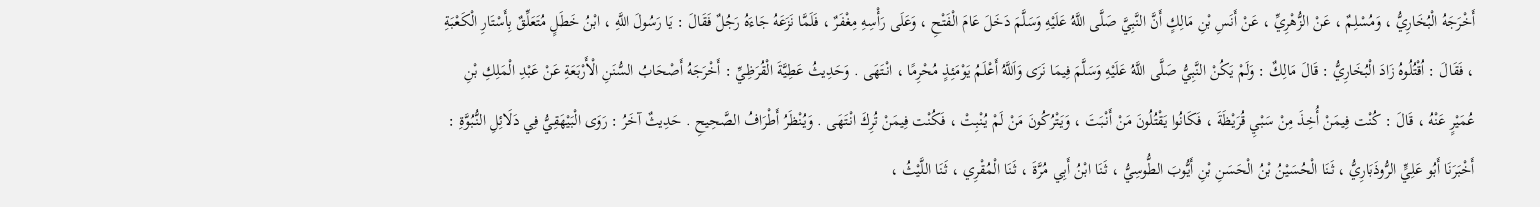أَخْرَجَهُ الْبُخَارِيُّ ، وَمُسْلِمٌ ، عَنْ الزُّهْرِيِّ ، عَنْ أَنَسِ بْنِ مَالِكٍ أَنَّ النَّبِيَّ صَلَّى اللَّهُ عَلَيْهِ وَسَلَّمَ دَخَلَ عَامَ الْفَتْحِ ، وَعَلَى رَأْسِهِ مِغْفَرٌ ، فَلَمَّا نَزَعَهُ جَاءَهُ رَجُلٌ فَقَالَ : يَا رَسُولَ اللَّهِ ، ابْنُ خَطَلٍ مُتَعَلِّقٌ بِأَسْتَارِ الْكَعْبَةِ ، فَقَالَ : اُقْتُلُوهُ زَادَ الْبُخَارِيُّ : قَالَ مَالِكٌ : وَلَمْ يَكُنْ النَّبِيُّ صَلَّى اللَّهُ عَلَيْهِ وَسَلَّمَ فِيمَا نَرَى وَاَللَّهُ أَعْلَمُ يَوْمَئِذٍ مُحْرِمًا ، انْتَهَى . وَحَدِيثُ عَطِيَّةَ الْقُرَظِيِّ : أَخْرَجَهُ أَصْحَابُ السُّنَنِ الْأَرْبَعَةِ عَنْ عَبْدِ الْمَلِكِ بْنِ عُمَيْرٍ عَنْهُ ، قَالَ : كُنْت فِيمَنْ أُخِذَ مِنْ سَبْيِ قُرَيْظَةَ ، فَكَانُوا يَقْتُلُونَ مَنْ أَنْبَتَ ، وَيَتْرُكُونَ مَنْ لَمْ يُنْبِتْ ، فَكُنْت فِيمَنْ تُرِكَ انْتَهَى . وَيُنْظَرُ أَطْرَافُ الصَّحِيحِ . حَدِيثٌ آخَرُ : رَوَى الْبَيْهَقِيُّ فِي دَلَائِلِ النُّبُوَّةِ : أَخْبَرَنَا أَبُو عَلِيٍّ الرُّوذَبَارِيُّ ، ثَنَا الْحُسَيْنُ بْنُ الْحَسَنِ بْنِ أَيُّوبَ الطُّوسِيُّ ، ثَنَا ابْنُ أَبِي مُرَّةَ ، ثَنَا الْمُقْرِي ، ثَنَا اللَّيْثُ ،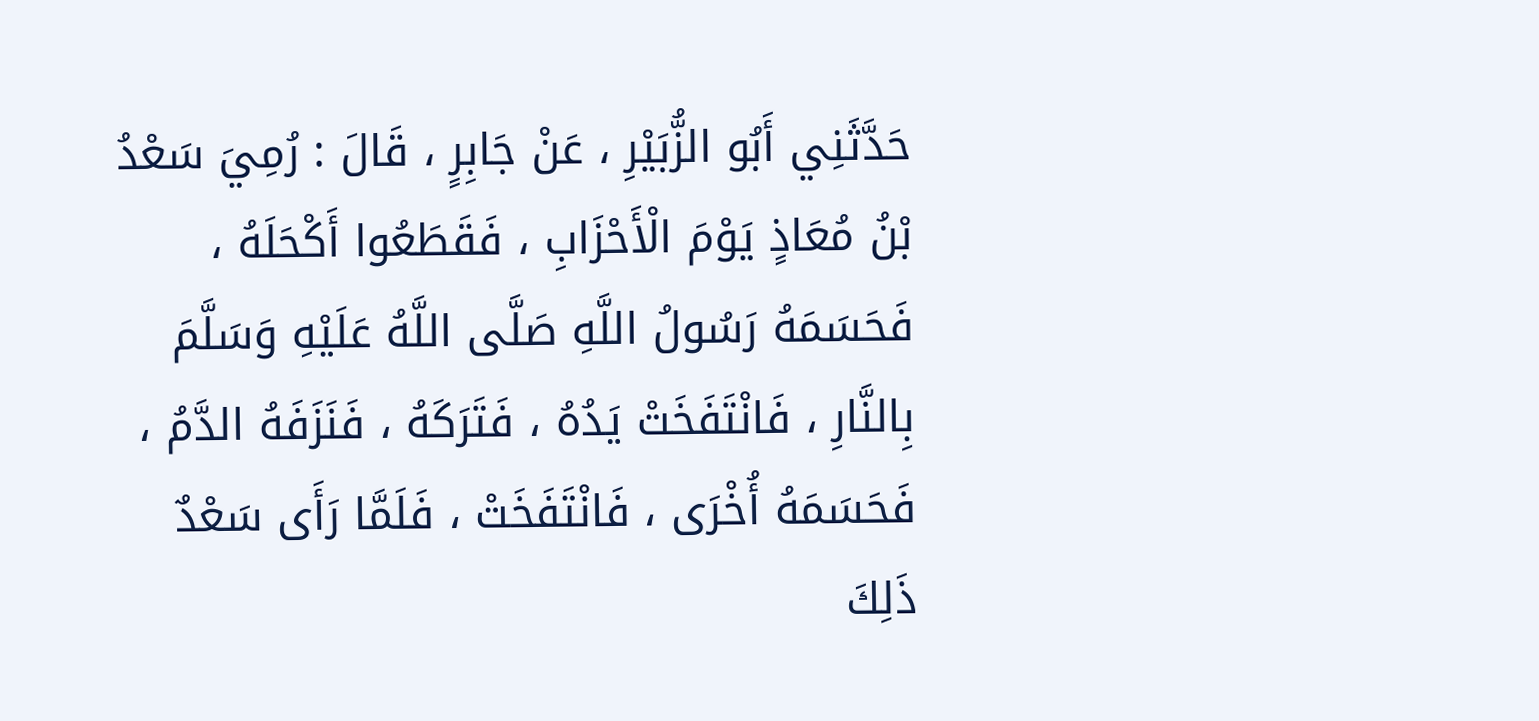حَدَّثَنِي أَبُو الزُّبَيْرِ ، عَنْ جَابِرٍ ، قَالَ : رُمِيَ سَعْدُ بْنُ مُعَاذٍ يَوْمَ الْأَحْزَابِ ، فَقَطَعُوا أَكْحَلَهُ ، فَحَسَمَهُ رَسُولُ اللَّهِ صَلَّى اللَّهُ عَلَيْهِ وَسَلَّمَ بِالنَّارِ ، فَانْتَفَخَتْ يَدُهُ ، فَتَرَكَهُ ، فَنَزَفَهُ الدَّمُ ، فَحَسَمَهُ أُخْرَى ، فَانْتَفَخَتْ ، فَلَمَّا رَأَى سَعْدٌ ذَلِكَ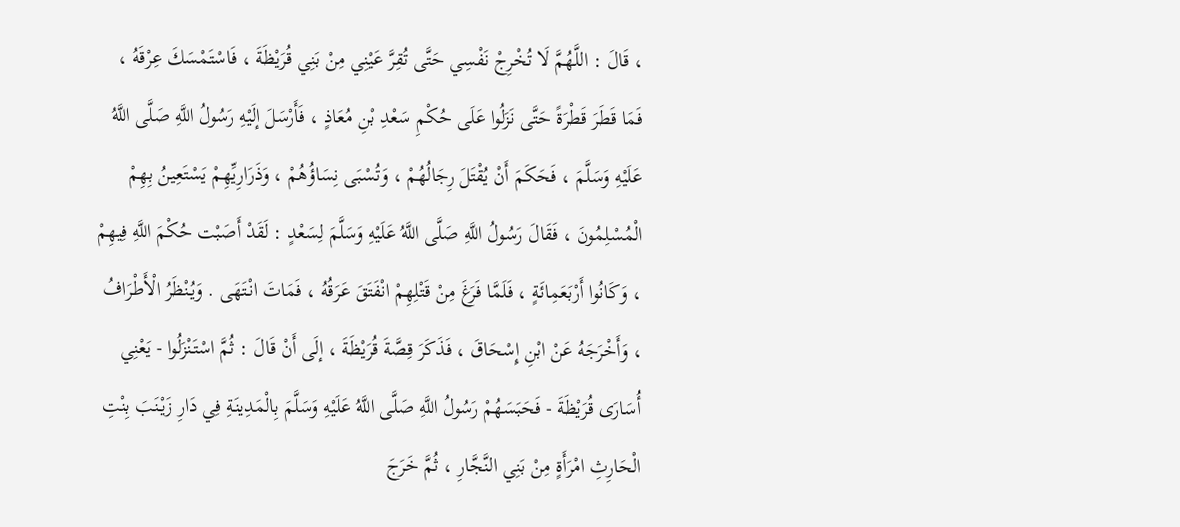، قَالَ : اللَّهُمَّ لَا تُخْرِجْ نَفْسِي حَتَّى تُقِرَّ عَيْنِي مِنْ بَنِي قُرَيْظَةَ ، فَاسْتَمْسَكَ عِرْقَهُ ، فَمَا قَطَرَ قَطْرَةً حَتَّى نَزَلُوا عَلَى حُكْمِ سَعْدِ بْنِ مُعَاذٍ ، فَأَرْسَلَ إلَيْهِ رَسُولُ اللَّهِ صَلَّى اللَّهُ عَلَيْهِ وَسَلَّمَ ، فَحَكَمَ أَنْ يُقْتَلَ رِجَالُهُمْ ، وَتُسْبَى نِسَاؤُهُمْ ، وَذَرَارِيِّهِمْ يَسْتَعِينُ بِهِمْ الْمُسْلِمُونَ ، فَقَالَ رَسُولُ اللَّهِ صَلَّى اللَّهُ عَلَيْهِ وَسَلَّمَ لِسَعْدٍ : لَقَدْ أَصَبْت حُكْمَ اللَّهِ فِيهِمْ ، وَكَانُوا أَرْبَعَمِائَةٍ ، فَلَمَّا فَرَغَ مِنْ قَتْلِهِمْ انْفَتَقَ عَرَقُهُ ، فَمَاتَ انْتَهَى . وَيُنْظَرُ الْأَطْرَافُ ، وَأَخْرَجَهُ عَنْ ابْنِ إِسْحَاقَ ، فَذَكَرَ قِصَّةَ قُرَيْظَةَ ، إلَى أَنْ قَالَ : ثُمَّ اسْتَنْزَلُوا - يَعْنِي أُسَارَى قُرَيْظَةَ - فَحَبَسَهُمْ رَسُولُ اللَّهِ صَلَّى اللَّهُ عَلَيْهِ وَسَلَّمَ بِالْمَدِينَةِ فِي دَارِ زَيْنَبَ بِنْتِ الْحَارِثِ امْرَأَةٍ مِنْ بَنِي النَّجَّارِ ، ثُمَّ خَرَجَ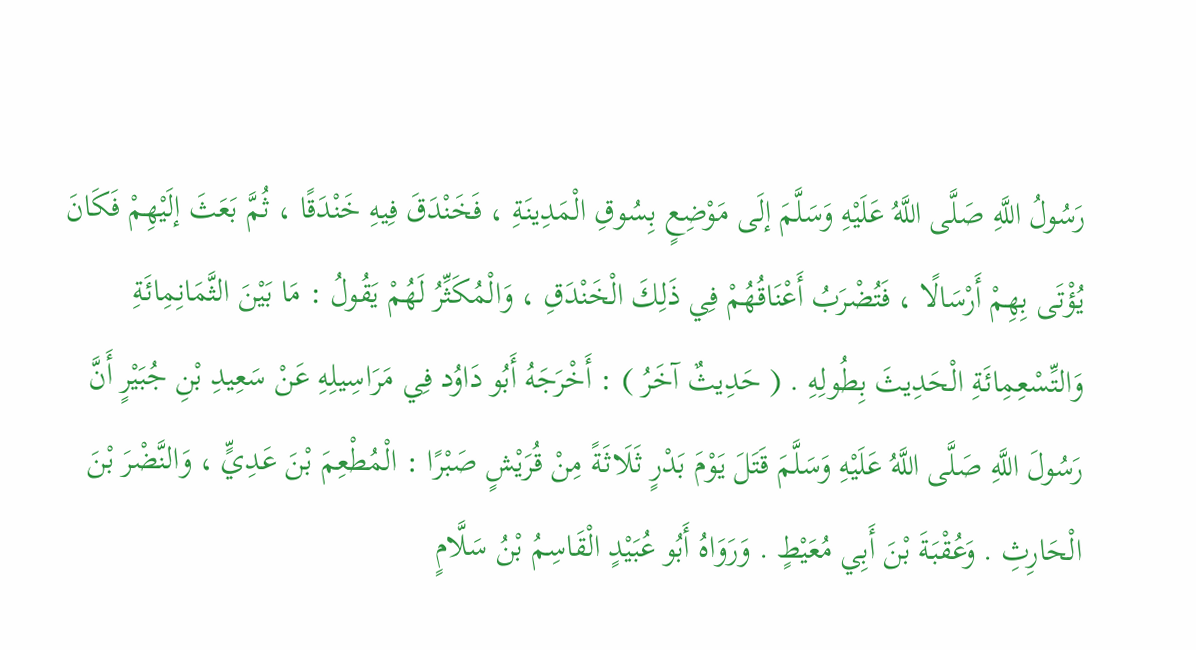رَسُولُ اللَّهِ صَلَّى اللَّهُ عَلَيْهِ وَسَلَّمَ إلَى مَوْضِعٍ بِسُوقِ الْمَدِينَةِ ، فَخَنْدَقَ فِيهِ خَنْدَقًا ، ثُمَّ بَعَثَ إلَيْهِمْ فَكَانَ يُؤْتَى بِهِمْ أَرْسَالًا ، فَتُضْرَبُ أَعْنَاقُهُمْ فِي ذَلِكَ الْخَنْدَقِ ، وَالْمُكَثِّرُ لَهُمْ يَقُولُ : مَا بَيْنَ الثَّمَانِمِائَةِ وَالتِّسْعِمِائَةِ الْحَدِيثَ بِطُولِهِ . ( حَدِيثٌ آخَرُ ) : أَخْرَجَهُ أَبُو دَاوُد فِي مَرَاسِيلِهِ عَنْ سَعِيدِ بْنِ جُبَيْرٍ أَنَّ رَسُولَ اللَّهِ صَلَّى اللَّهُ عَلَيْهِ وَسَلَّمَ قَتَلَ يَوْمَ بَدْرٍ ثَلَاثَةً مِنْ قُرَيْشٍ صَبْرًا : الْمُطْعِمَ بْنَ عَدِيٍّ ، وَالنَّضْرَ بْنَ الْحَارِثِ . وَعُقْبَةَ بْنَ أَبِي مُعَيْطٍ . وَرَوَاهُ أَبُو عُبَيْدٍ الْقَاسِمُ بْنُ سَلَّامٍ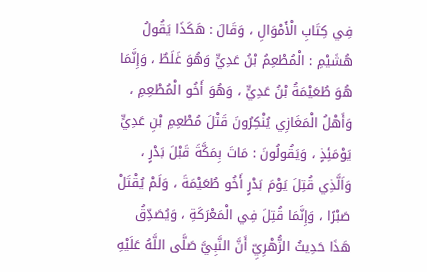فِي كِتَابِ الْأَمْوَالِ ، وَقَالَ : هَكَذَا يَقُولُ هُشَيْمِ : الْمُطْعِمُ بْنُ عَدِيٍّ وَهُوَ غَلَطٌ ، وَإِنَّمَا هُوَ طُعَيْمَةُ بْنُ عَدِيٍّ ، وَهُوَ أَخُو الْمُطْعِمِ ، وَأَهْلُ الْمَغَازِي يُنْكِرُونَ قَتْلَ مُطْعِمِ بْنِ عَدِيٍّ يَوْمَئِذٍ ، وَيَقُولُونَ : مَاتَ بِمَكَّةَ قَبْلَ بَدْرٍ ، وَاَلَّذِي قُتِلَ يَوْمَ بَدْرٍ أَخُو طُعَيْمَةَ ، وَلَمْ يُقْتَلْ صَبْرًا ، وَإِنَّمَا قُتِلَ فِي الْمَعْرَكَةِ ، وَيُصَدِّقُ هَذَا حَدِيثُ الزُّهْرِيِّ أَنَّ النَّبِيَّ صَلَّى اللَّهُ عَلَيْهِ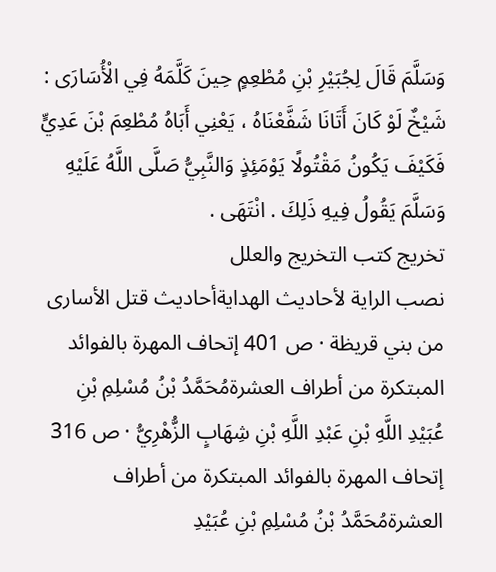وَسَلَّمَ قَالَ لِجُبَيْرِ بْنِ مُطْعِمٍ حِينَ كَلَّمَهُ فِي الْأُسَارَى : شَيْخٌ لَوْ كَانَ أَتَانَا شَفَّعْنَاهُ ، يَعْنِي أَبَاهُ مُطْعِمَ بْنَ عَدِيٍّ فَكَيْفَ يَكُونُ مَقْتُولًا يَوْمَئِذٍ وَالنَّبِيُّ صَلَّى اللَّهُ عَلَيْهِ وَسَلَّمَ يَقُولُ فِيهِ ذَلِكَ . انْتَهَى .
تخريج كتب التخريج والعلل
نصب الراية لأحاديث الهدايةأحاديث قتل الأسارى من بني قريظة · ص 401 إتحاف المهرة بالفوائد المبتكرة من أطراف العشرةمُحَمَّدُ بْنُ مُسْلِمِ بْنِ عُبَيْدِ اللَّهِ بْنِ عَبْدِ اللَّهِ بْنِ شِهَابٍ الزُّهْرِيُّ · ص 316 إتحاف المهرة بالفوائد المبتكرة من أطراف العشرةمُحَمَّدُ بْنُ مُسْلِمِ بْنِ عُبَيْدِ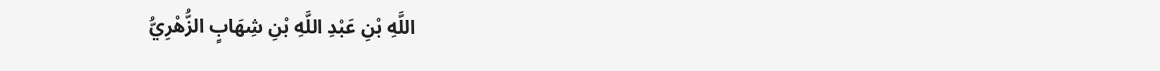اللَّهِ بْنِ عَبْدِ اللَّهِ بْنِ شِهَابٍ الزُّهْرِيُّ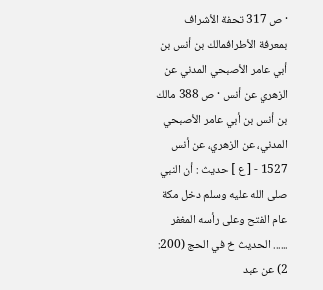· ص 317 تحفة الأشراف بمعرفة الأطرافمالك بن أنس بن أبي عامر الأصبحي المدني عن الزهري عن أنس · ص 388 مالك بن أنس بن أبي عامر الأصبحي المدني، عن الزهري، عن أنس 1527 - [ ع ] حديث : أن النبي صلى الله عليه وسلم دخل مكة عام الفتح وعلى رأسه المغفر ...... الحديث خ في الحج (200: 2) عن عبد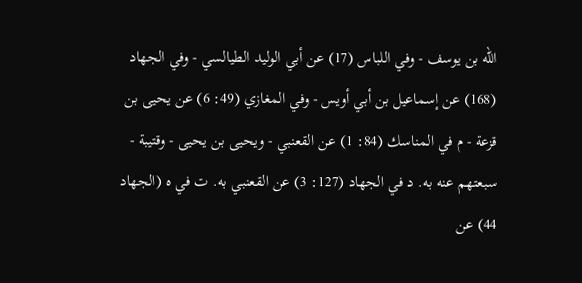الله بن يوسف - وفي اللباس (17) عن أبي الوليد الطيالسي - وفي الجهاد (168) عن إسماعيل بن أبي أويس - وفي المغازي (49: 6) عن يحيى بن قزعة - م في المناسك (84: 1) عن القعنبي - ويحيى بن يحيى - وقتيبة - سبعتهم عنه به. د في الجهاد (127: 3) عن القعنبي به. ت في ه (الجهاد 44) عن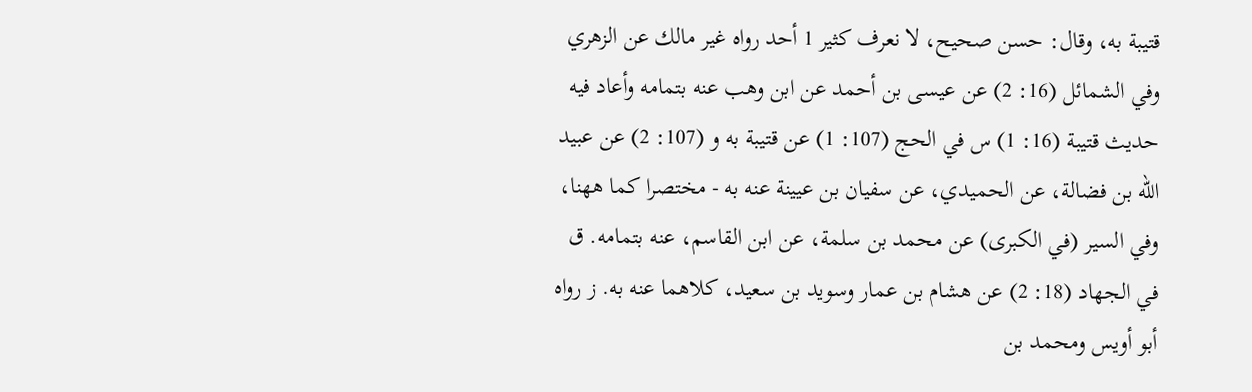قتيبة به، وقال: حسن صحيح، لا نعرف كثير 1 أحد رواه غير مالك عن الزهري وفي الشمائل (16: 2) عن عيسى بن أحمد عن ابن وهب عنه بتمامه وأعاد فيه حديث قتيبة (16: 1) س في الحج (107: 1) عن قتيبة به و (107: 2) عن عبيد الله بن فضالة، عن الحميدي، عن سفيان بن عيينة عنه به - مختصرا كما ههنا، وفي السير (في الكبرى) عن محمد بن سلمة، عن ابن القاسم، عنه بتمامه. ق في الجهاد (18: 2) عن هشام بن عمار وسويد بن سعيد، كلاهما عنه به. ز رواه أبو أويس ومحمد بن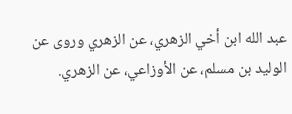عبد الله ابن أخي الزهري، عن الزهري وروى عن الوليد بن مسلم، عن الأوزاعي، عن الزهري.